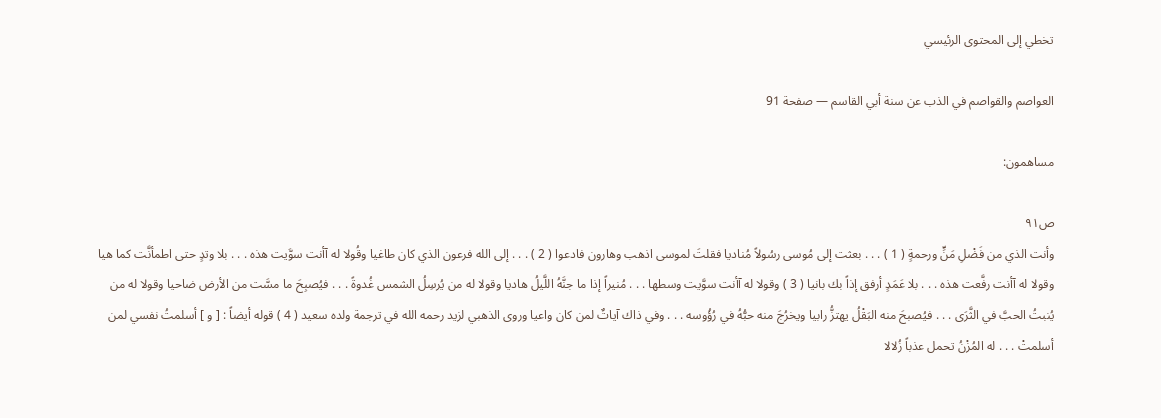تخطي إلى المحتوى الرئيسي

العواصم والقواصم في الذب عن سنة أبي القاسم — صفحة 91

مساهمون:

ص٩١
وأنت الذي من فَضْلِ مَنٍّ ورحمةٍ ( 1 ) . . . بعثت إلى مُوسى رسُولاً مُناديا فقلتَ لموسى اذهب وهارون فادعوا ( 2 ) . . . إلى الله فرعون الذي كان طاغيا وقُولا له آأنت سوَّيت هذه . . . بلا وتدٍ حتى اطمأنَّت كما هيا وقولا له آأنت رفَّعت هذه . . . بلا عَمَدٍ أرفق إذاً بك بانيا ( 3 ) وقولا له آأنت سوَّيت وسطها . . . مُنيراً إذا ما جنَّهُ اللَّيلُ هاديا وقولا له من يُرسِلُ الشمس غُدوةً . . . فيُصبِحَ ما مسَّت من الأرض ضاحيا وقولا له من يُنبتُ الحبَّ في الثَّرَى . . . فيُصبحَ منه البَقْلُ يهتزُّ رابيا ويخرُجَ منه حبُّهُ في رُؤُوسه . . . وفي ذاك آياتٌ لمن كان واعيا وروى الذهبي لزيد رحمه الله في ترجمة ولده سعيد ( 4 ) قوله أيضاً : [ و ] أسلمتُ نفسي لمن أسلمتْ . . . له المُزْنُ تحمل عذباً زُلالا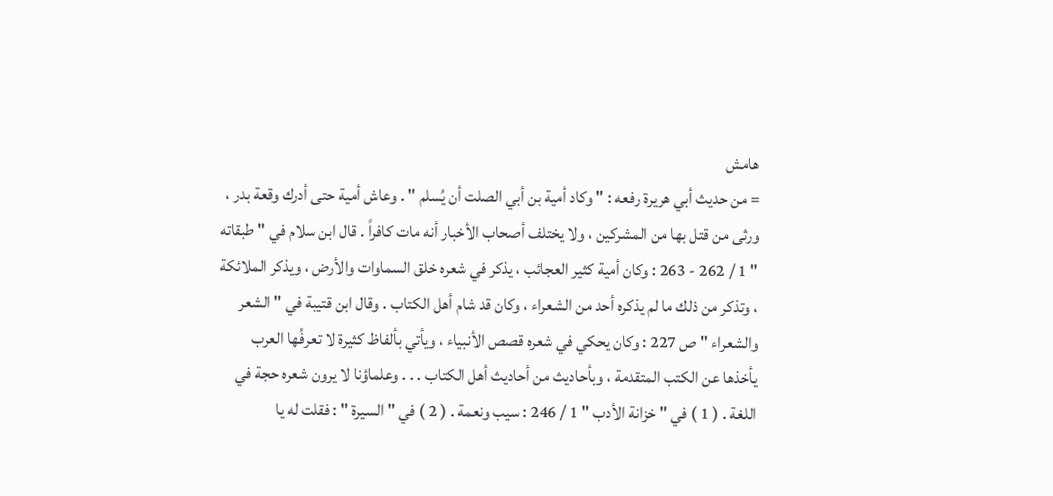هامش
= من حديث أبي هريرة رفعه : " وكاد أمية بن أبي الصلت أن يُسلم " . وعاش أمية حتى أدرك وقعة بدر ، ورثى من قتل بها من المشركين ، ولا يختلف أصحاب الأخبار أنه مات كافراً . قال ابن سلام في " طبقاته " 1 / 262 - 263 : وكان أمية كثير العجائب ، يذكر في شعره خلق السماوات والأرض ، ويذكر الملائكة ، وتذكر من ذلك ما لم يذكره أحد من الشعراء ، وكان قد شام أهل الكتاب . وقال ابن قتيبة في " الشعر والشعراء " ص 227 : وكان يحكي في شعره قصص الأنبياء ، ويأتي بألفاظ كثيرة لا تعرفُها العرب يأخذها عن الكتب المتقدمة ، وبأحاديث من أحاديث أهل الكتاب . . . وعلماؤنا لا يرون شعره حجة في اللغة . ( 1 ) في " خزانة الأدب " 1 / 246 : سيب ونعمة . ( 2 ) في " السيرة " : فقلت له يا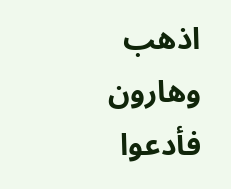اذهب وهارون فأدعوا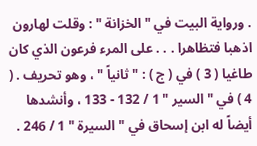. ورواية البيت في " الخزانة " : وقلت لهارون اذهبا فتظاهرا . . . على المرء فرعون الذي كان طاغيا ( 3 ) في ( ج ) : " ثانياً " ، وهو تحريف . ( 4 ) في " السير " 1 / 132 - 133 ، وأنشدها أيضاً له ابن إسحاق في " السيرة " 1 / 246 .